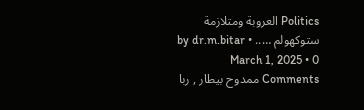Politics العروبة ومتلازمة ستوكهولم ….. by dr.m.bitar • March 1, 2025 • 0 Comments ممدوح بيطار , ربا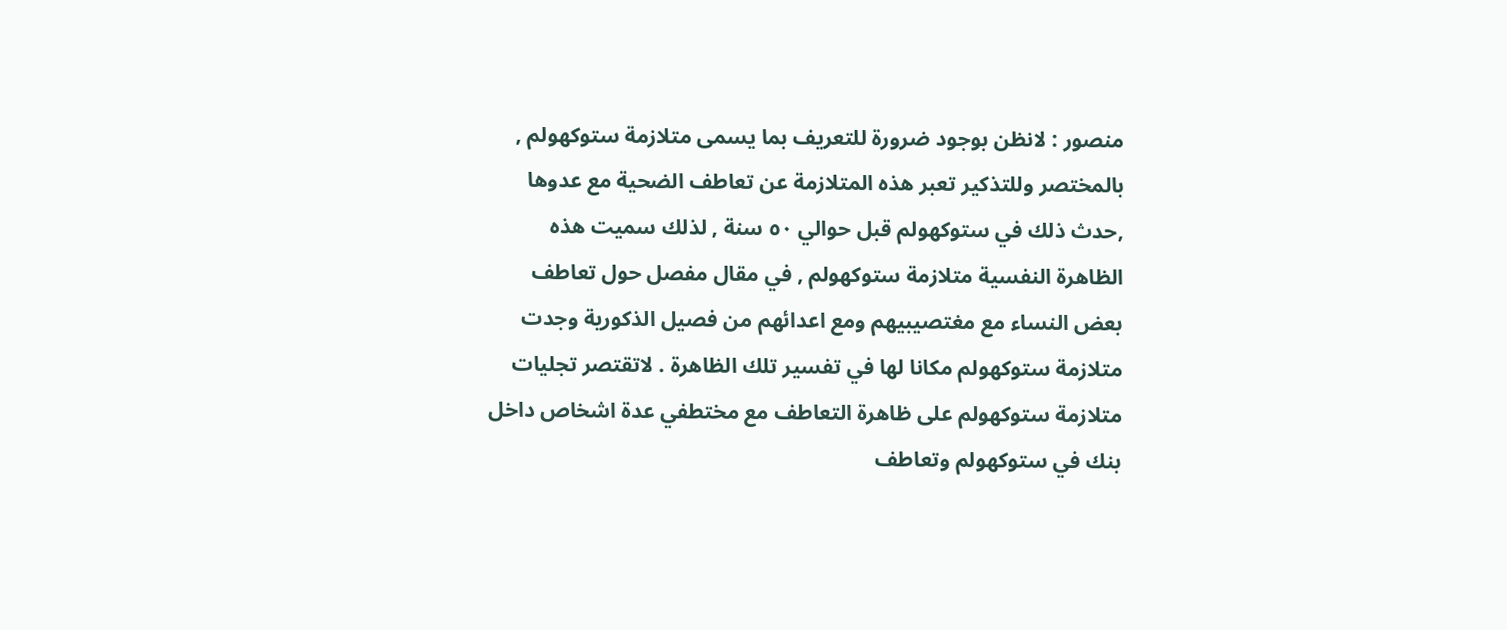منصور : لانظن بوجود ضرورة للتعريف بما يسمى متلازمة ستوكهولم , بالمختصر وللتذكير تعبر هذه المتلازمة عن تعاطف الضحية مع عدوها ,حدث ذلك في ستوكهولم قبل حوالي ٥٠ سنة , لذلك سميت هذه الظاهرة النفسية متلازمة ستوكهولم , في مقال مفصل حول تعاطف بعض النساء مع مغتصيبيهم ومع اعدائهم من فصيل الذكورية وجدت متلازمة ستوكهولم مكانا لها في تفسير تلك الظاهرة . لاتقتصر تجليات متلازمة ستوكهولم على ظاهرة التعاطف مع مختطفي عدة اشخاص داخل بنك في ستوكهولم وتعاطف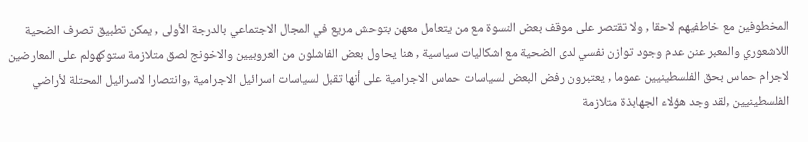المخطوفين مع خاطفيهم لاحقا , ولا تقتصر على موقف بعض النسوة مع من يتعامل معهن بتوحش مريع في المجال الاجتماعي بالدرجة الأولى , يمكن تطبيق تصرف الضحية اللاشعوري والمعبر عنن عدم وجود توازن نفسي لدى الضحية مع اشكاليات سياسية , هنا يحاول بعض الفاشلون من العروبيين والاخونج لصق متلازمة ستوكهولم على المعارضين لاجرام حماس بحق الفلسطينيين عموما , يعتبرون رفض البعض لسياسات حماس الاجرامية على أنها تقبل لسياسات اسرائيل الاجرامية ,وانتصارا لاسرائيل المحتلة لأراضي الفلسطينيين ,لقد وجد هؤلاء الجهابذة متلازمة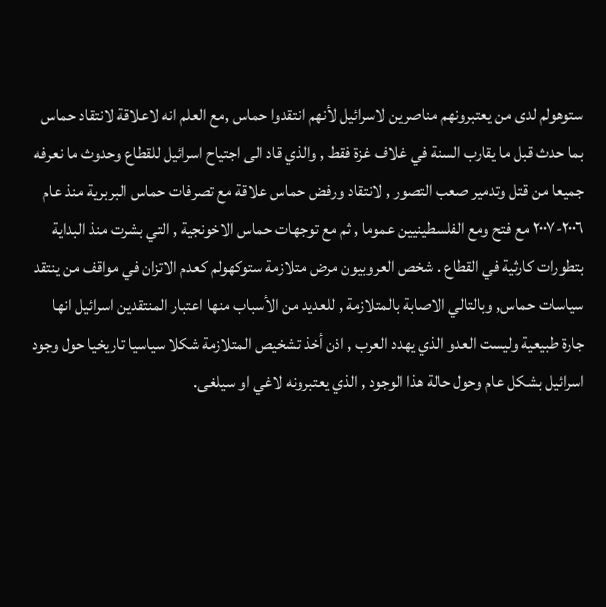ستوهولم لدى من يعتبرونهم مناصرين لاسرائيل لأنهم انتقدوا حماس ,مع العلم انه لاعلاقة لانتقاد حماس بما حدث قبل ما يقارب السنة في غلاف غزة فقط , والذي قاد الى اجتياح اسرائيل للقطاع وحدوث ما نعرفه جميعا من قتل وتدمير صعب التصور , لانتقاد ورفض حماس علاقة مع تصرفات حماس البربرية منذ عام ٢٠٠٦-٢٠٠٧ مع فتح ومع الفلسطينيين عموما , ثم مع توجهات حماس الاخونجية , التي بشرت منذ البداية بتطورات كارثية في القطاع . شخص العروبيون مرض متلازمة ستوكهولم كعدم الاتزان في مواقف من ينتقد سياسات حماس, وبالتالي الاصابة بالمتلازمة , للعديد من الأسباب منها اعتبار المنتقدين اسرائيل انها جارة طبيعية وليست العدو الذي يهدد العرب , اذن أخذ تشخيص المتلازمة شكلا سياسيا تاريخيا حول وجود اسرائيل بشكل عام وحول حالة هذا الوجود , الذي يعتبرونه لاغي او سيلغى.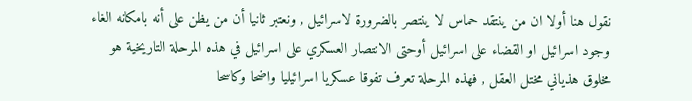نقول هنا أولا ان من ينتقد حماس لا ينتصر بالضرورة لاسرائيل , ونعتبر ثانيا أن من يظن على أنه بامكانه الغاء وجود اسرائيل او القضاء على اسرائيل أوحتى الانتصار العسكري على اسرائيل في هذه المرحلة التاريخية هو مخلوق هذياني مختل العقل , فهذه المرحلة تعرف تفوقا عسكريا اسرائيليا واضحا وكاسحا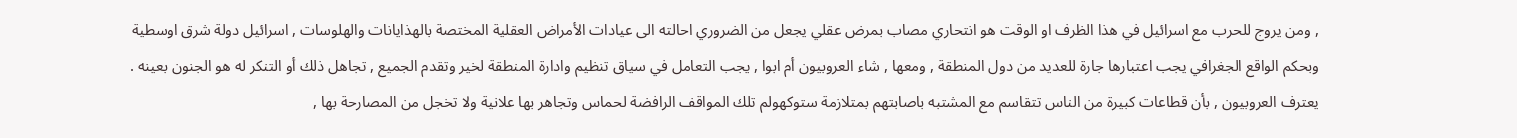, ومن يروج للحرب مع اسرائيل في هذا الظرف او الوقت هو انتحاري مصاب بمرض عقلي يجعل من الضروري احالته الى عيادات الأمراض العقلية المختصة بالهذايانات والهلوسات , اسرائيل دولة شرق اوسطية وبحكم الواقع الجغرافي يجب اعتبارها جارة للعديد من دول المنطقة , ومعها , شاء العروبيون أم ابوا , يجب التعامل في سياق تنظيم وادارة المنطقة لخير وتقدم الجميع , تجاهل ذلك أو التنكر له هو الجنون بعينه . يعترف العروبيون , بأن قطاعات كبيرة من الناس تتقاسم مع المشتبه باصابتهم بمتلازمة ستوكهولم تلك المواقف الرافضة لحماس وتجاهر بها علانية ولا تخجل من المصارحة بها ,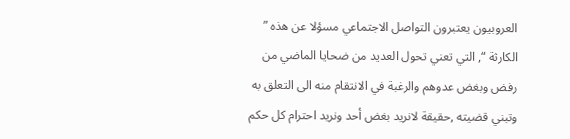العروبيون يعتبرون التواصل الاجتماعي مسؤلا عن هذه ” الكارثة “, التي تعني تحول العديد من ضحايا الماضي من رفض وبغض عدوهم والرغبة في الانتقام منه الى التعلق به وتبني قضيته ,حقيقة لانريد بغض أحد ونريد احترام كل حكم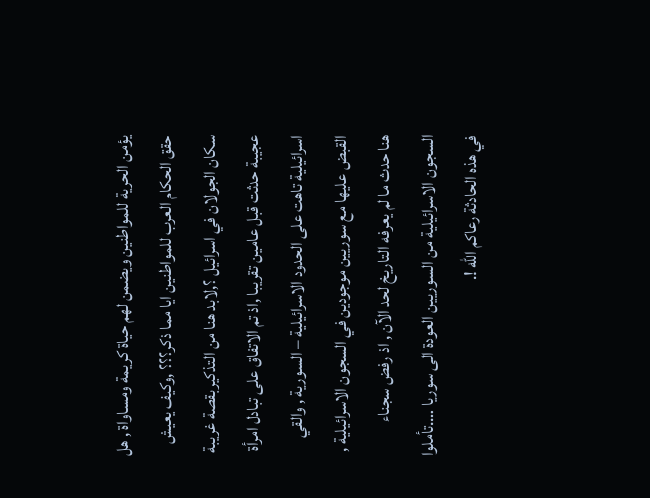يؤمن الحرية للمواطنين ويضمن لهم حياة كريمة ومساواة , هل حقق الحكام العرب للمواطنين ايا مما ذكر؟؟؟ ,وكيف يعيش سكان الجولان في اسرائيل ؟,لابد هنا من التذكيربقصة غريبة عجيبة حدثت قبل عامين تقريبا ,اذ تم الاتفاق على تبادل امرأة اسرائيلية تاهت على الحدود الاسرائيلية – السورية , والقي القبض عليها مع سوريين موجودين في السجون الاسرائيلية , هنا حدث ما لم يعرفه التاريخ لحد الآن , اذ رفض سجناء السجون الاسرائيلية من السوريين العودة الى سوريا ….تأملوا في هذه الحادثة رعاكم الله !.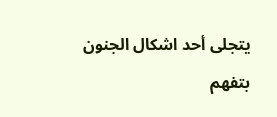يتجلى أحد اشكال الجنون بتفهم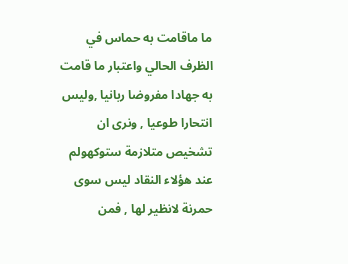ما ماقامت به حماس في الظرف الحالي واعتبار ما قامت به جهادا مفروضا ربانيا ,وليس انتحارا طوعيا , ونرى ان تشخيص متلازمة ستوكهولم عند هؤلاء النقاد ليس سوى حمرنة لانظير لها , فمن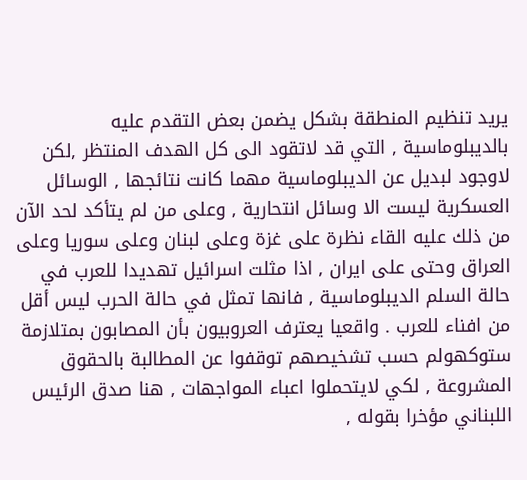يريد تنظيم المنطقة بشكل يضمن بعض التقدم عليه بالديبلوماسية , التي قد لاتقود الى كل الهدف المنتظر ,لكن لاوجود لبديل عن الديبلوماسية مهما كانت نتائجها , الوسائل العسكرية ليست الا وسائل انتحارية , وعلى من لم يتأكد لحد الآن من ذلك عليه القاء نظرة على غزة وعلى لبنان وعلى سوريا وعلى العراق وحتى على ايران , اذا مثلت اسرائيل تهديدا للعرب في حالة السلم الديبلوماسية , فانها تمثل في حالة الحرب ليس أقل من افناء للعرب . واقعيا يعترف العروبيون بأن المصابون بمتلازمة ستوكهولم حسب تشخيصهم توقفوا عن المطالبة بالحقوق المشروعة , لكي لايتحملوا اعباء المواجهات , هنا صدق الرئيس اللبناني مؤخرا بقوله ,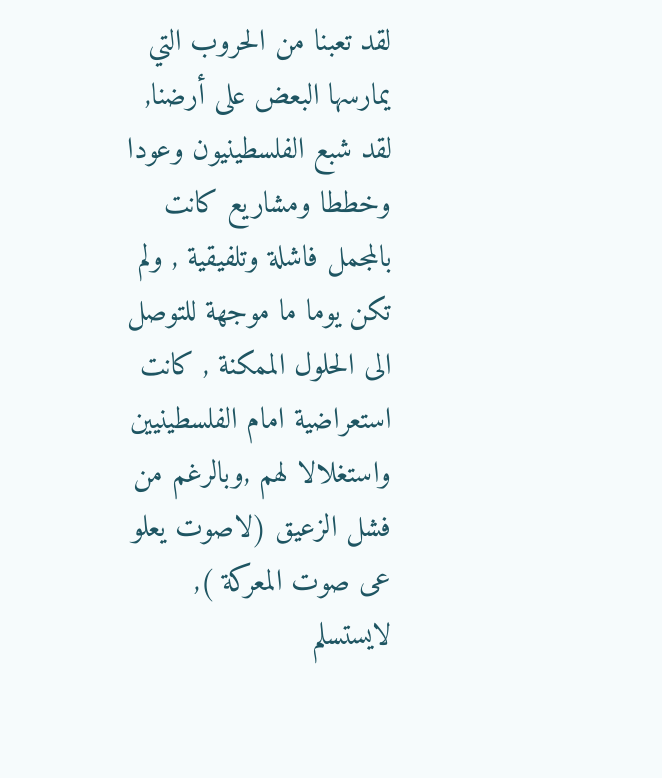لقد تعبنا من الحروب التي يمارسها البعض على أرضنا, لقد شبع الفلسطينيون وعودا وخططا ومشاريع كانت بالمجمل فاشلة وتلفيقية , ولم تكن يوما ما موجهة للتوصل الى الحلول الممكنة , كانت استعراضية امام الفلسطينيين واستغلالا لهم ,وبالرغم من فشل الزعيق (لاصوت يعلو عى صوت المعركة ), لايستسلم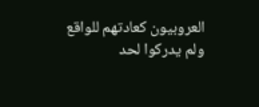العروبيون كعادتهم للواقع ولم يدركوا لحد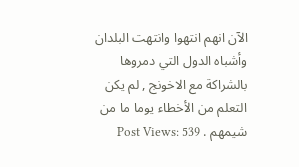الآن انهم انتهوا وانتهت البلدان وأشباه الدول التي دمروها بالشراكة مع الاخونج , لم يكن التعلم من الأخطاء يوما ما من شيمهم . Post Views: 539